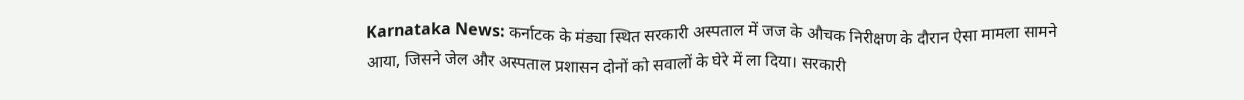Karnataka News: कर्नाटक के मंड्या स्थित सरकारी अस्पताल में जज के औचक निरीक्षण के दौरान ऐसा मामला सामने आया, जिसने जेल और अस्पताल प्रशासन दोनों को सवालों के घेरे में ला दिया। सरकारी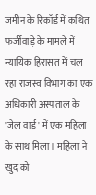जमीन के रिकॉर्ड में कथित फर्जीवाड़े के मामले में न्यायिक हिरासत में चल रहा राजस्व विभाग का एक अधिकारी अस्पताल के 'जेल वार्ड' में एक महिला के साथ मिला। महिला ने खुद को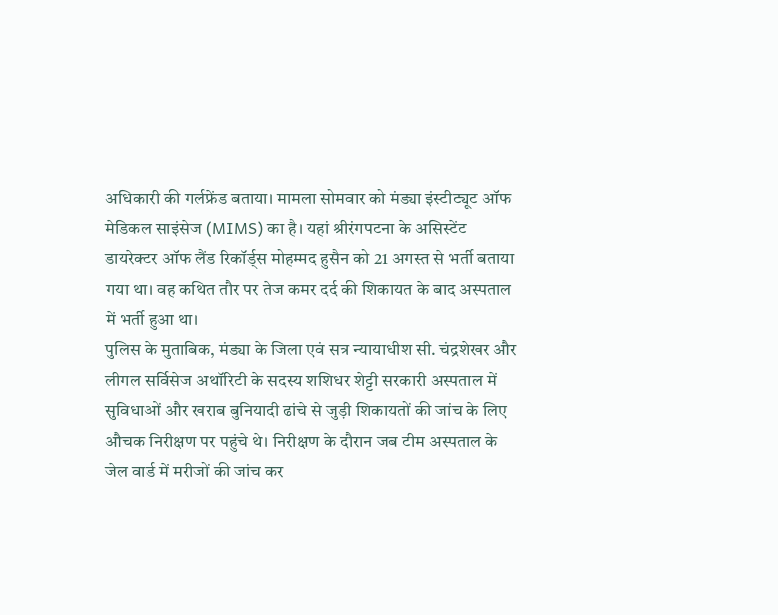अधिकारी की गर्लफ्रेंड बताया। मामला सोमवार को मंड्या इंस्टीट्यूट ऑफ मेडिकल साइंसेज (MIMS) का है। यहां श्रीरंगपटना के असिस्टेंट डायरेक्टर ऑफ लैंड रिकॉर्ड्स मोहम्मद हुसैन को 21 अगस्त से भर्ती बताया गया था। वह कथित तौर पर तेज कमर दर्द की शिकायत के बाद अस्पताल में भर्ती हुआ था।
पुलिस के मुताबिक, मंड्या के जिला एवं सत्र न्यायाधीश सी. चंद्रशेखर और लीगल सर्विसेज अथॉरिटी के सदस्य शशिधर शेट्टी सरकारी अस्पताल में सुविधाओं और खराब बुनियादी ढांचे से जुड़ी शिकायतों की जांच के लिए औचक निरीक्षण पर पहुंचे थे। निरीक्षण के दौरान जब टीम अस्पताल के जेल वार्ड में मरीजों की जांच कर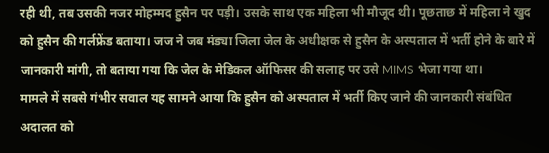रही थी, तब उसकी नजर मोहम्मद हुसैन पर पड़ी। उसके साथ एक महिला भी मौजूद थी। पूछताछ में महिला ने खुद को हुसैन की गर्लफ्रेंड बताया। जज ने जब मंड्या जिला जेल के अधीक्षक से हुसैन के अस्पताल में भर्ती होने के बारे में जानकारी मांगी, तो बताया गया कि जेल के मेडिकल ऑफिसर की सलाह पर उसे MIMS भेजा गया था।
मामले में सबसे गंभीर सवाल यह सामने आया कि हुसैन को अस्पताल में भर्ती किए जाने की जानकारी संबंधित अदालत को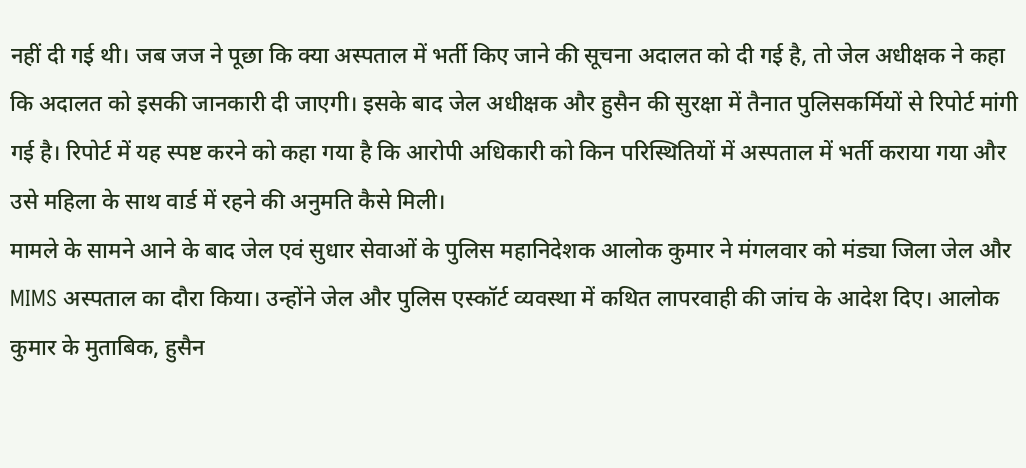नहीं दी गई थी। जब जज ने पूछा कि क्या अस्पताल में भर्ती किए जाने की सूचना अदालत को दी गई है, तो जेल अधीक्षक ने कहा कि अदालत को इसकी जानकारी दी जाएगी। इसके बाद जेल अधीक्षक और हुसैन की सुरक्षा में तैनात पुलिसकर्मियों से रिपोर्ट मांगी गई है। रिपोर्ट में यह स्पष्ट करने को कहा गया है कि आरोपी अधिकारी को किन परिस्थितियों में अस्पताल में भर्ती कराया गया और उसे महिला के साथ वार्ड में रहने की अनुमति कैसे मिली।
मामले के सामने आने के बाद जेल एवं सुधार सेवाओं के पुलिस महानिदेशक आलोक कुमार ने मंगलवार को मंड्या जिला जेल और MIMS अस्पताल का दौरा किया। उन्होंने जेल और पुलिस एस्कॉर्ट व्यवस्था में कथित लापरवाही की जांच के आदेश दिए। आलोक कुमार के मुताबिक, हुसैन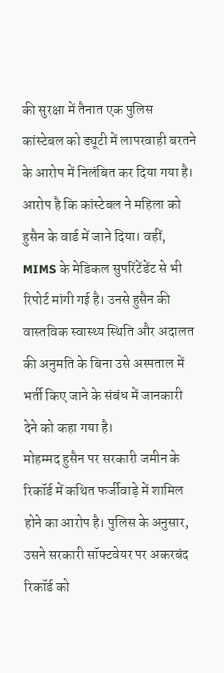की सुरक्षा में तैनात एक पुलिस कांस्टेबल को ड्यूटी में लापरवाही बरतने के आरोप में निलंबित कर दिया गया है। आरोप है कि कांस्टेबल ने महिला को हुसैन के वार्ड में जाने दिया। वहीं, MIMS के मेडिकल सुपरिंटेंडेंट से भी रिपोर्ट मांगी गई है। उनसे हुसैन की वास्तविक स्वास्थ्य स्थिति और अदालत की अनुमति के बिना उसे अस्पताल में भर्ती किए जाने के संबंध में जानकारी देने को कहा गया है।
मोहम्मद हुसैन पर सरकारी जमीन के रिकॉर्ड में कथित फर्जीवाड़े में शामिल होने का आरोप है। पुलिस के अनुसार, उसने सरकारी सॉफ्टवेयर पर अकरबंद रिकॉर्ड को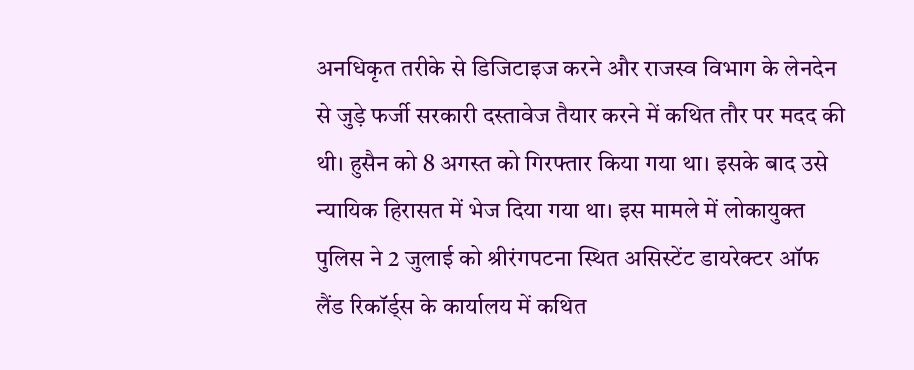अनधिकृत तरीके से डिजिटाइज करने और राजस्व विभाग के लेनदेन से जुड़े फर्जी सरकारी दस्तावेज तैयार करने में कथित तौर पर मदद की थी। हुसैन को 8 अगस्त को गिरफ्तार किया गया था। इसके बाद उसे न्यायिक हिरासत में भेज दिया गया था। इस मामले में लोकायुक्त पुलिस ने 2 जुलाई को श्रीरंगपटना स्थित असिस्टेंट डायरेक्टर ऑफ लैंड रिकॉर्ड्स के कार्यालय में कथित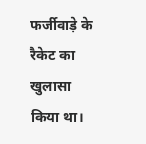फर्जीवाड़े के रैकेट का खुलासा किया था।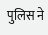पुलिस ने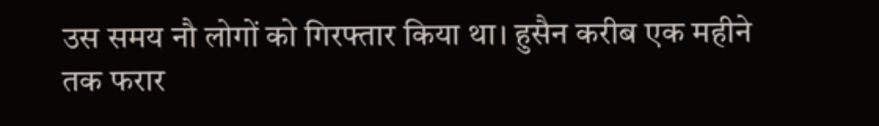उस समय नौ लोगों को गिरफ्तार किया था। हुसैन करीब एक महीने तक फरार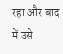रहा और बाद में उसे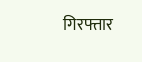गिरफ्तार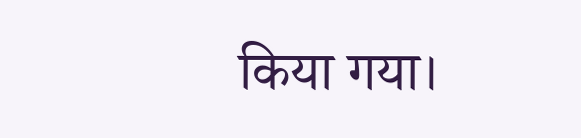किया गया।